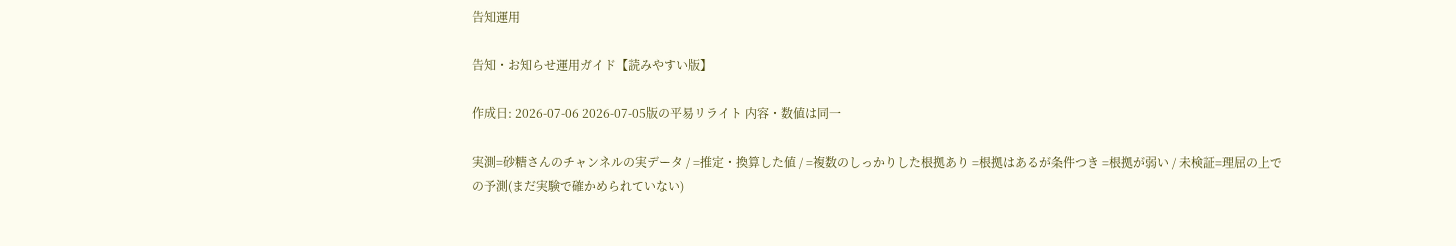告知運用

告知・お知らせ運用ガイド【読みやすい版】

作成日: 2026-07-06 2026-07-05版の平易リライト 内容・数値は同一

実測=砂糖さんのチャンネルの実データ / =推定・換算した値 / =複数のしっかりした根拠あり =根拠はあるが条件つき =根拠が弱い / 未検証=理屈の上での予測(まだ実験で確かめられていない)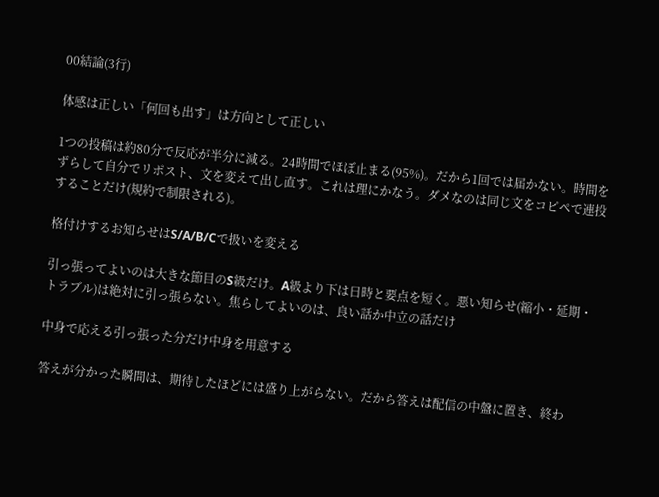00結論(3行)

体感は正しい「何回も出す」は方向として正しい

1つの投稿は約80分で反応が半分に減る。24時間でほぼ止まる(95%)。だから1回では届かない。時間をずらして自分でリポスト、文を変えて出し直す。これは理にかなう。ダメなのは同じ文をコピペで連投することだけ(規約で制限される)。

格付けするお知らせはS/A/B/Cで扱いを変える

引っ張ってよいのは大きな節目のS級だけ。A級より下は日時と要点を短く。悪い知らせ(縮小・延期・トラブル)は絶対に引っ張らない。焦らしてよいのは、良い話か中立の話だけ

中身で応える引っ張った分だけ中身を用意する

答えが分かった瞬間は、期待したほどには盛り上がらない。だから答えは配信の中盤に置き、終わ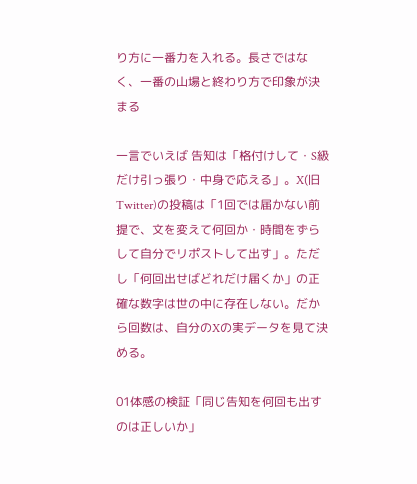り方に一番力を入れる。長さではなく、一番の山場と終わり方で印象が決まる

一言でいえば 告知は「格付けして・S級だけ引っ張り・中身で応える」。X(旧Twitter)の投稿は「1回では届かない前提で、文を変えて何回か・時間をずらして自分でリポストして出す」。ただし「何回出せばどれだけ届くか」の正確な数字は世の中に存在しない。だから回数は、自分のXの実データを見て決める。

01体感の検証「同じ告知を何回も出すのは正しいか」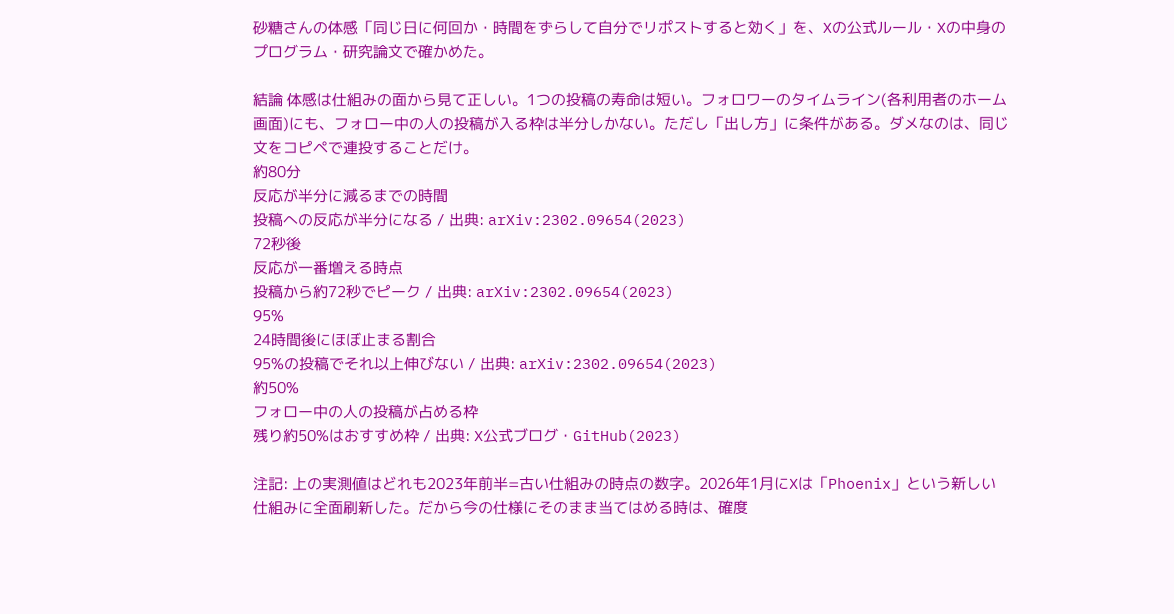砂糖さんの体感「同じ日に何回か・時間をずらして自分でリポストすると効く」を、Xの公式ルール・Xの中身のプログラム・研究論文で確かめた。

結論 体感は仕組みの面から見て正しい。1つの投稿の寿命は短い。フォロワーのタイムライン(各利用者のホーム画面)にも、フォロー中の人の投稿が入る枠は半分しかない。ただし「出し方」に条件がある。ダメなのは、同じ文をコピペで連投することだけ。
約80分
反応が半分に減るまでの時間
投稿への反応が半分になる / 出典: arXiv:2302.09654(2023)
72秒後
反応が一番増える時点
投稿から約72秒でピーク / 出典: arXiv:2302.09654(2023)
95%
24時間後にほぼ止まる割合
95%の投稿でそれ以上伸びない / 出典: arXiv:2302.09654(2023)
約50%
フォロー中の人の投稿が占める枠
残り約50%はおすすめ枠 / 出典: X公式ブログ・GitHub(2023)

注記: 上の実測値はどれも2023年前半=古い仕組みの時点の数字。2026年1月にXは「Phoenix」という新しい仕組みに全面刷新した。だから今の仕様にそのまま当てはめる時は、確度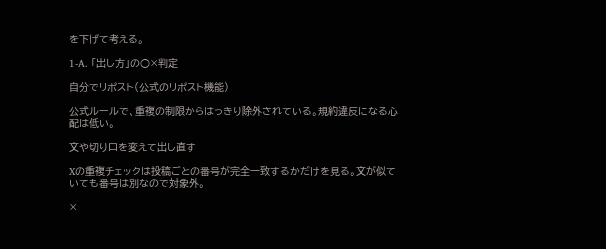を下げて考える。

1-A. 「出し方」の○×判定

自分でリポスト(公式のリポスト機能)

公式ルールで、重複の制限からはっきり除外されている。規約違反になる心配は低い。

文や切り口を変えて出し直す

Xの重複チェックは投稿ごとの番号が完全一致するかだけを見る。文が似ていても番号は別なので対象外。

×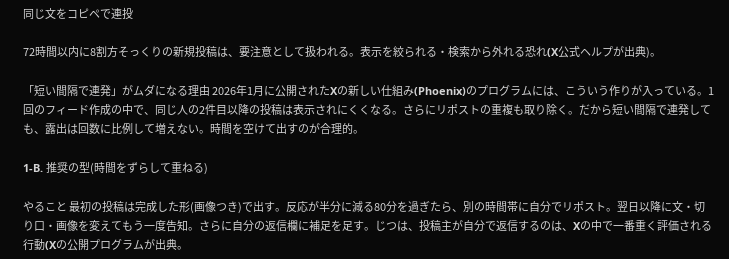同じ文をコピペで連投

72時間以内に8割方そっくりの新規投稿は、要注意として扱われる。表示を絞られる・検索から外れる恐れ(X公式ヘルプが出典)。

「短い間隔で連発」がムダになる理由 2026年1月に公開されたXの新しい仕組み(Phoenix)のプログラムには、こういう作りが入っている。1回のフィード作成の中で、同じ人の2件目以降の投稿は表示されにくくなる。さらにリポストの重複も取り除く。だから短い間隔で連発しても、露出は回数に比例して増えない。時間を空けて出すのが合理的。

1-B. 推奨の型(時間をずらして重ねる)

やること 最初の投稿は完成した形(画像つき)で出す。反応が半分に減る80分を過ぎたら、別の時間帯に自分でリポスト。翌日以降に文・切り口・画像を変えてもう一度告知。さらに自分の返信欄に補足を足す。じつは、投稿主が自分で返信するのは、Xの中で一番重く評価される行動(Xの公開プログラムが出典。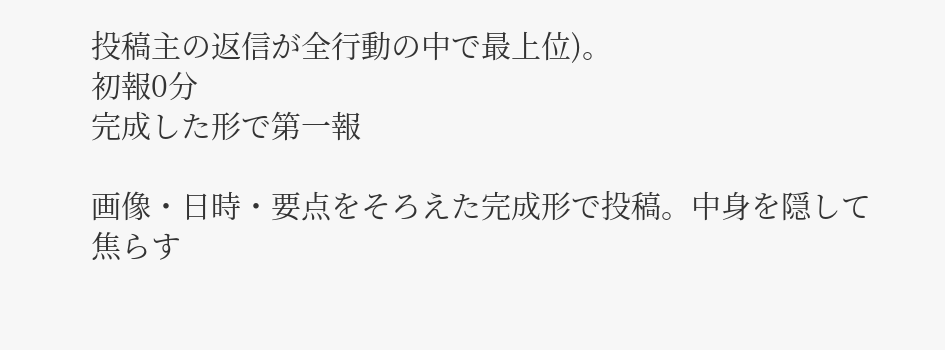投稿主の返信が全行動の中で最上位)。
初報0分
完成した形で第一報

画像・日時・要点をそろえた完成形で投稿。中身を隠して焦らす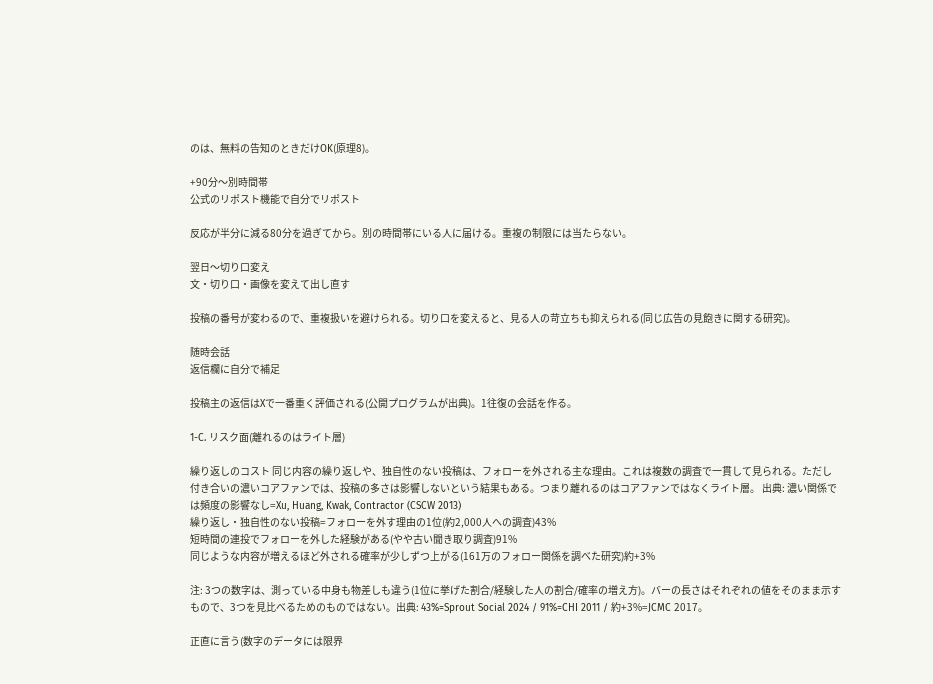のは、無料の告知のときだけOK(原理8)。

+90分〜別時間帯
公式のリポスト機能で自分でリポスト

反応が半分に減る80分を過ぎてから。別の時間帯にいる人に届ける。重複の制限には当たらない。

翌日〜切り口変え
文・切り口・画像を変えて出し直す

投稿の番号が変わるので、重複扱いを避けられる。切り口を変えると、見る人の苛立ちも抑えられる(同じ広告の見飽きに関する研究)。

随時会話
返信欄に自分で補足

投稿主の返信はXで一番重く評価される(公開プログラムが出典)。1往復の会話を作る。

1-C. リスク面(離れるのはライト層)

繰り返しのコスト 同じ内容の繰り返しや、独自性のない投稿は、フォローを外される主な理由。これは複数の調査で一貫して見られる。ただし付き合いの濃いコアファンでは、投稿の多さは影響しないという結果もある。つまり離れるのはコアファンではなくライト層。 出典: 濃い関係では頻度の影響なし=Xu, Huang, Kwak, Contractor (CSCW 2013)
繰り返し・独自性のない投稿=フォローを外す理由の1位(約2,000人への調査)43%
短時間の連投でフォローを外した経験がある(やや古い聞き取り調査)91%
同じような内容が増えるほど外される確率が少しずつ上がる(161万のフォロー関係を調べた研究)約+3%

注: 3つの数字は、測っている中身も物差しも違う(1位に挙げた割合/経験した人の割合/確率の増え方)。バーの長さはそれぞれの値をそのまま示すもので、3つを見比べるためのものではない。出典: 43%=Sprout Social 2024 / 91%=CHI 2011 / 約+3%=JCMC 2017。

正直に言う(数字のデータには限界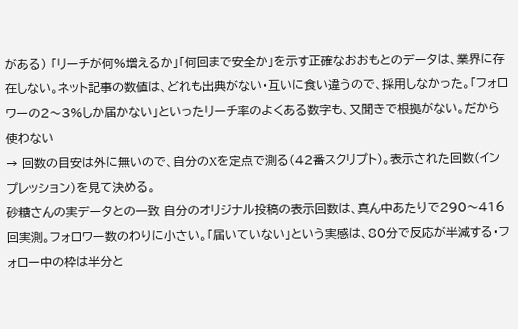がある) 「リーチが何%増えるか」「何回まで安全か」を示す正確なおおもとのデータは、業界に存在しない。ネット記事の数値は、どれも出典がない・互いに食い違うので、採用しなかった。「フォロワーの2〜3%しか届かない」といったリーチ率のよくある数字も、又聞きで根拠がない。だから使わない
→ 回数の目安は外に無いので、自分のXを定点で測る(42番スクリプト)。表示された回数(インプレッション)を見て決める。
砂糖さんの実データとの一致 自分のオリジナル投稿の表示回数は、真ん中あたりで290〜416回実測。フォロワー数のわりに小さい。「届いていない」という実感は、80分で反応が半減する・フォロー中の枠は半分と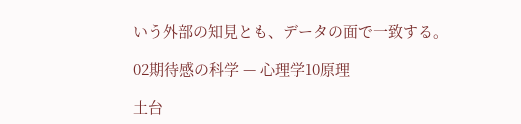いう外部の知見とも、データの面で一致する。

02期待感の科学 — 心理学10原理

土台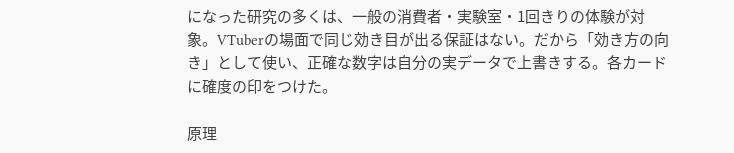になった研究の多くは、一般の消費者・実験室・1回きりの体験が対象。VTuberの場面で同じ効き目が出る保証はない。だから「効き方の向き」として使い、正確な数字は自分の実データで上書きする。各カードに確度の印をつけた。

原理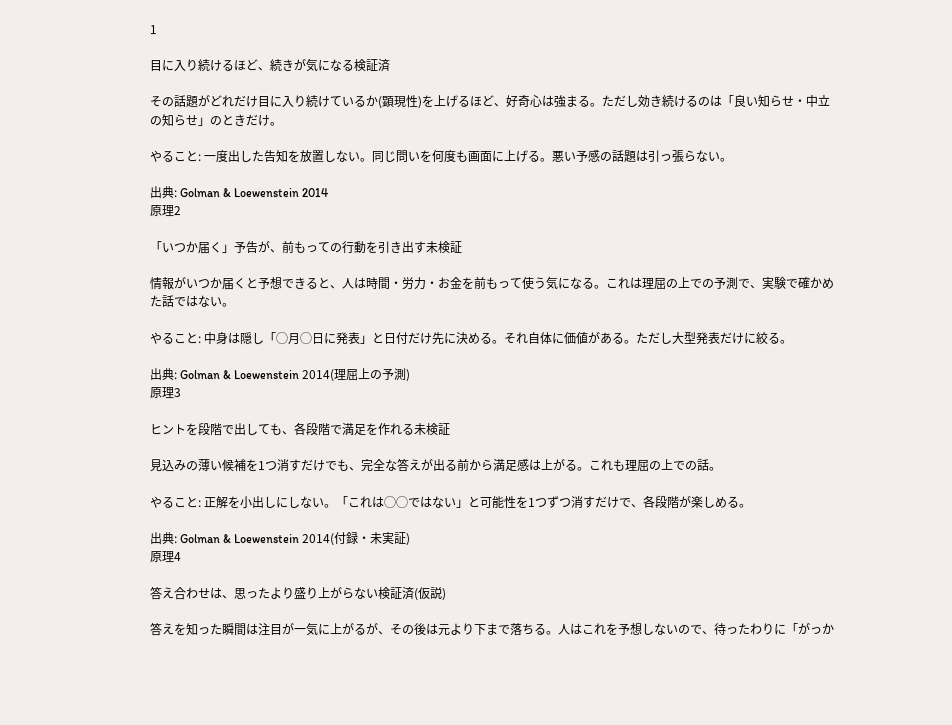1

目に入り続けるほど、続きが気になる検証済

その話題がどれだけ目に入り続けているか(顕現性)を上げるほど、好奇心は強まる。ただし効き続けるのは「良い知らせ・中立の知らせ」のときだけ。

やること: 一度出した告知を放置しない。同じ問いを何度も画面に上げる。悪い予感の話題は引っ張らない。

出典: Golman & Loewenstein 2014
原理2

「いつか届く」予告が、前もっての行動を引き出す未検証

情報がいつか届くと予想できると、人は時間・労力・お金を前もって使う気になる。これは理屈の上での予測で、実験で確かめた話ではない。

やること: 中身は隠し「◯月◯日に発表」と日付だけ先に決める。それ自体に価値がある。ただし大型発表だけに絞る。

出典: Golman & Loewenstein 2014(理屈上の予測)
原理3

ヒントを段階で出しても、各段階で満足を作れる未検証

見込みの薄い候補を1つ消すだけでも、完全な答えが出る前から満足感は上がる。これも理屈の上での話。

やること: 正解を小出しにしない。「これは◯◯ではない」と可能性を1つずつ消すだけで、各段階が楽しめる。

出典: Golman & Loewenstein 2014(付録・未実証)
原理4

答え合わせは、思ったより盛り上がらない検証済(仮説)

答えを知った瞬間は注目が一気に上がるが、その後は元より下まで落ちる。人はこれを予想しないので、待ったわりに「がっか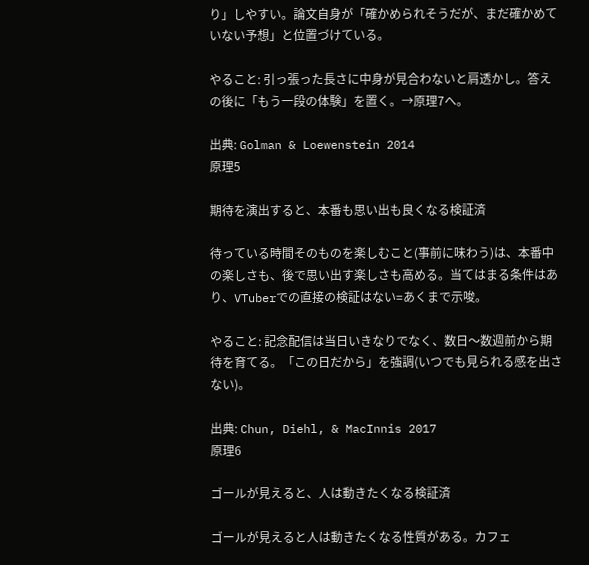り」しやすい。論文自身が「確かめられそうだが、まだ確かめていない予想」と位置づけている。

やること: 引っ張った長さに中身が見合わないと肩透かし。答えの後に「もう一段の体験」を置く。→原理7へ。

出典: Golman & Loewenstein 2014
原理5

期待を演出すると、本番も思い出も良くなる検証済

待っている時間そのものを楽しむこと(事前に味わう)は、本番中の楽しさも、後で思い出す楽しさも高める。当てはまる条件はあり、VTuberでの直接の検証はない=あくまで示唆。

やること: 記念配信は当日いきなりでなく、数日〜数週前から期待を育てる。「この日だから」を強調(いつでも見られる感を出さない)。

出典: Chun, Diehl, & MacInnis 2017
原理6

ゴールが見えると、人は動きたくなる検証済

ゴールが見えると人は動きたくなる性質がある。カフェ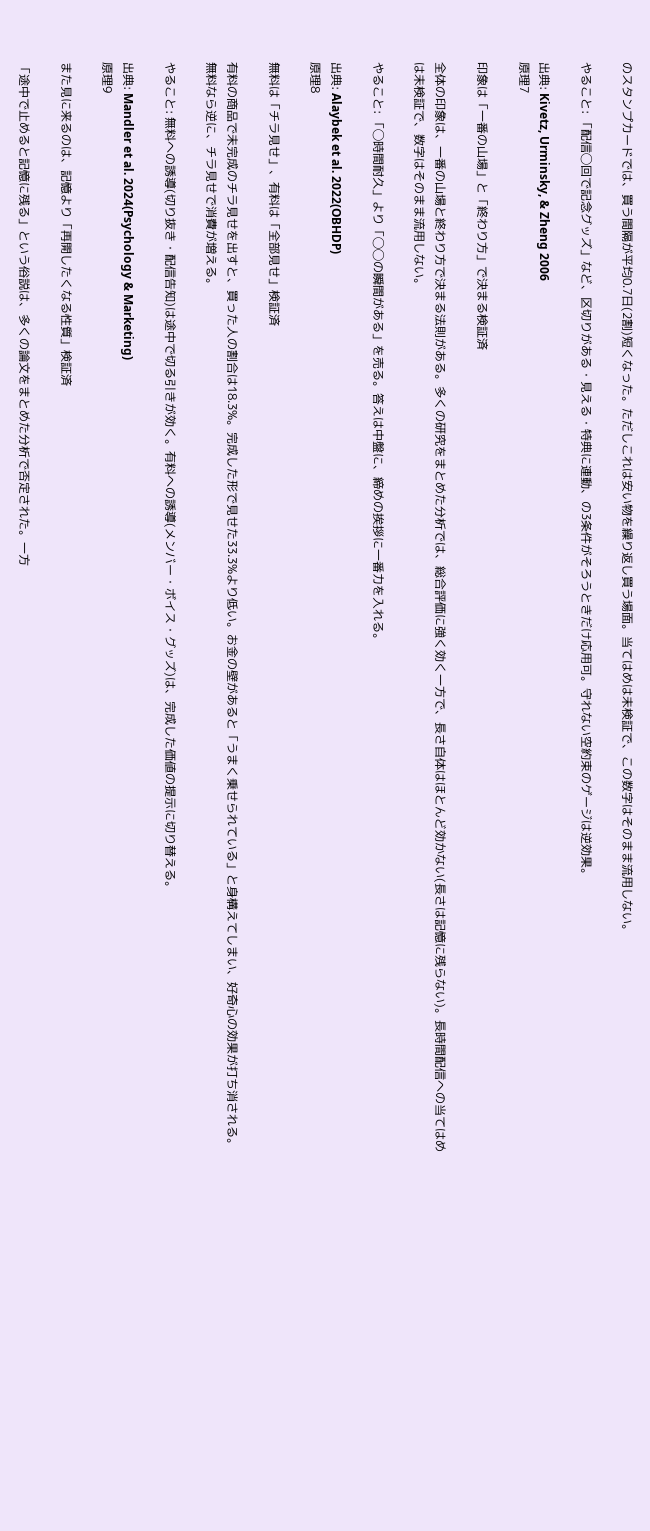のスタンプカードでは、買う間隔が平均0.7日(2割)短くなった。ただしこれは安い物を繰り返し買う場面。当てはめは未検証で、この数字はそのまま流用しない。

やること: 「配信◯回で記念グッズ」など、区切りがある・見える・特典に連動、の3条件がそろうときだけ応用可。守れない空約束のゲージは逆効果。

出典: Kivetz, Urminsky, & Zheng 2006
原理7

印象は「一番の山場」と「終わり方」で決まる検証済

全体の印象は、一番の山場と終わり方で決まる法則がある。多くの研究をまとめた分析では、総合評価に強く効く一方で、長さ自体はほとんど効かない(長さは記憶に残らない)。長時間配信への当てはめは未検証で、数字はそのまま流用しない。

やること: 「◯時間耐久」より「◯◯の瞬間がある」を売る。答えは中盤に、締めの挨拶に一番力を入れる。

出典: Alaybek et al. 2022(OBHDP)
原理8

無料は「チラ見せ」、有料は「全部見せ」検証済

有料の商品で未完成のチラ見せを出すと、買った人の割合は18.3%。完成した形で見せた33.3%より低い。お金の壁があると「うまく乗せられている」と身構えてしまい、好奇心の効果が打ち消される。無料なら逆に、チラ見せで消費が増える。

やること: 無料への誘導(切り抜き・配信告知)は途中で切る引きが効く。有料への誘導(メンバー・ボイス・グッズ)は、完成した価値の提示に切り替える。

出典: Mandler et al. 2024(Psychology & Marketing)
原理9

また見に来るのは、記憶より「再開したくなる性質」検証済

「途中で止めると記憶に残る」という俗説は、多くの論文をまとめた分析で否定された。一方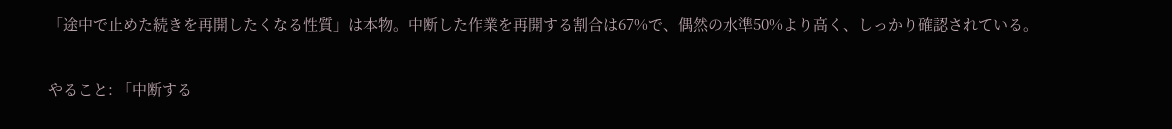「途中で止めた続きを再開したくなる性質」は本物。中断した作業を再開する割合は67%で、偶然の水準50%より高く、しっかり確認されている。

やること: 「中断する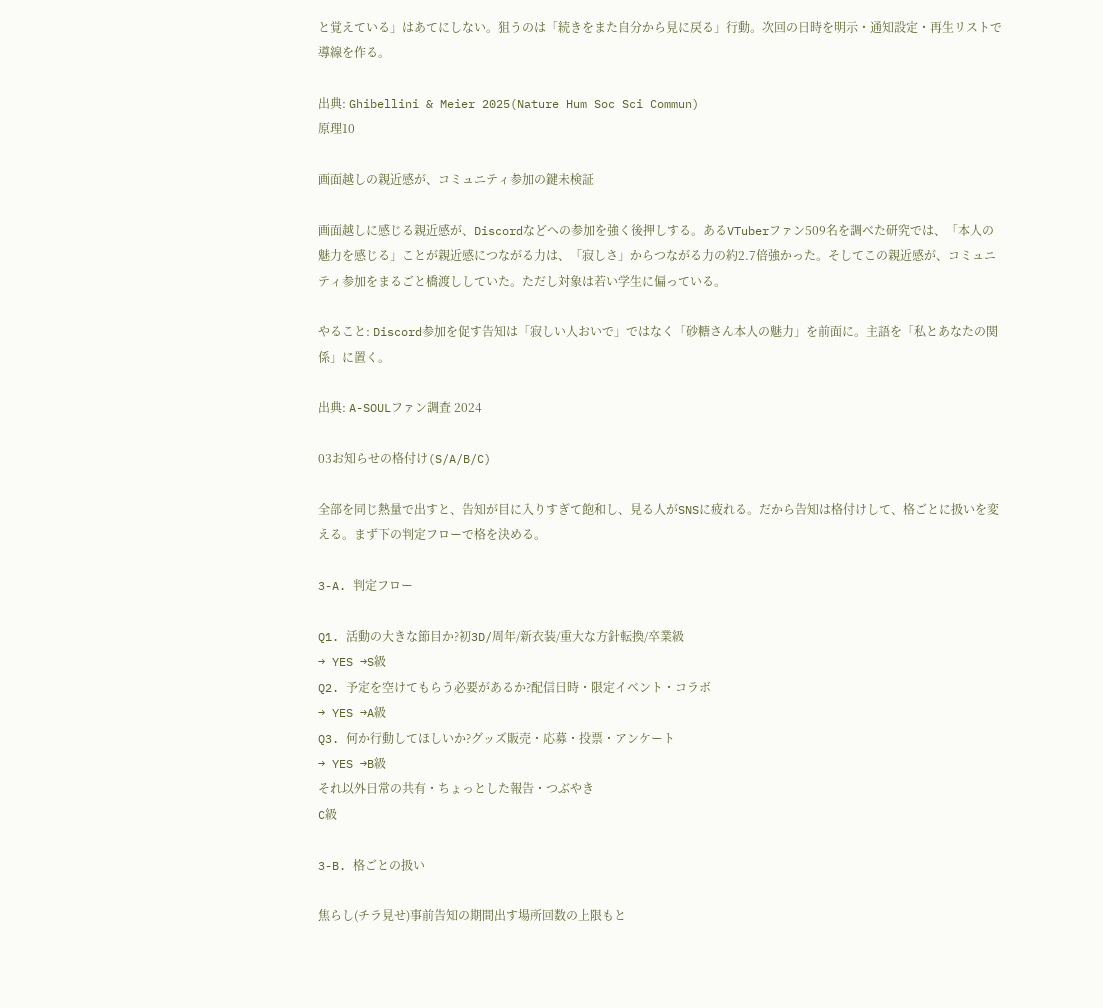と覚えている」はあてにしない。狙うのは「続きをまた自分から見に戻る」行動。次回の日時を明示・通知設定・再生リストで導線を作る。

出典: Ghibellini & Meier 2025(Nature Hum Soc Sci Commun)
原理10

画面越しの親近感が、コミュニティ参加の鍵未検証

画面越しに感じる親近感が、Discordなどへの参加を強く後押しする。あるVTuberファン509名を調べた研究では、「本人の魅力を感じる」ことが親近感につながる力は、「寂しさ」からつながる力の約2.7倍強かった。そしてこの親近感が、コミュニティ参加をまるごと橋渡ししていた。ただし対象は若い学生に偏っている。

やること: Discord参加を促す告知は「寂しい人おいで」ではなく「砂糖さん本人の魅力」を前面に。主語を「私とあなたの関係」に置く。

出典: A-SOULファン調査 2024

03お知らせの格付け(S/A/B/C)

全部を同じ熱量で出すと、告知が目に入りすぎて飽和し、見る人がSNSに疲れる。だから告知は格付けして、格ごとに扱いを変える。まず下の判定フローで格を決める。

3-A. 判定フロー

Q1. 活動の大きな節目か?初3D/周年/新衣装/重大な方針転換/卒業級
→ YES →S級
Q2. 予定を空けてもらう必要があるか?配信日時・限定イベント・コラボ
→ YES →A級
Q3. 何か行動してほしいか?グッズ販売・応募・投票・アンケート
→ YES →B級
それ以外日常の共有・ちょっとした報告・つぶやき
C級

3-B. 格ごとの扱い

焦らし(チラ見せ)事前告知の期間出す場所回数の上限もと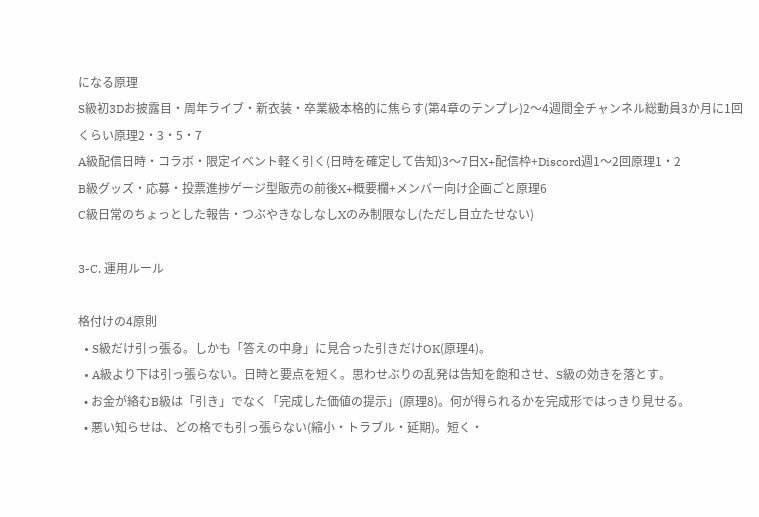になる原理
S級初3Dお披露目・周年ライブ・新衣装・卒業級本格的に焦らす(第4章のテンプレ)2〜4週間全チャンネル総動員3か月に1回くらい原理2・3・5・7
A級配信日時・コラボ・限定イベント軽く引く(日時を確定して告知)3〜7日X+配信枠+Discord週1〜2回原理1・2
B級グッズ・応募・投票進捗ゲージ型販売の前後X+概要欄+メンバー向け企画ごと原理6
C級日常のちょっとした報告・つぶやきなしなしXのみ制限なし(ただし目立たせない)

3-C. 運用ルール

格付けの4原則
  • S級だけ引っ張る。しかも「答えの中身」に見合った引きだけOK(原理4)。
  • A級より下は引っ張らない。日時と要点を短く。思わせぶりの乱発は告知を飽和させ、S級の効きを落とす。
  • お金が絡むB級は「引き」でなく「完成した価値の提示」(原理8)。何が得られるかを完成形ではっきり見せる。
  • 悪い知らせは、どの格でも引っ張らない(縮小・トラブル・延期)。短く・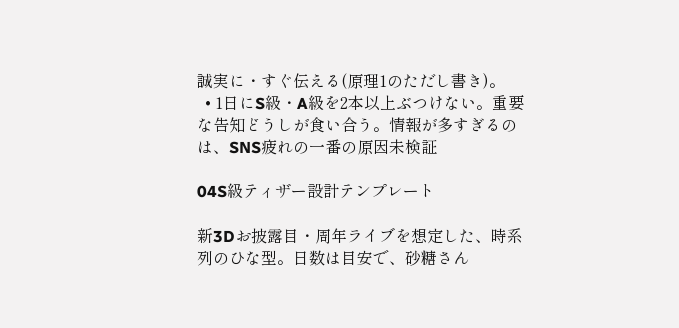誠実に・すぐ伝える(原理1のただし書き)。
  • 1日にS級・A級を2本以上ぶつけない。重要な告知どうしが食い合う。情報が多すぎるのは、SNS疲れの一番の原因未検証

04S級ティザー設計テンプレート

新3Dお披露目・周年ライブを想定した、時系列のひな型。日数は目安で、砂糖さん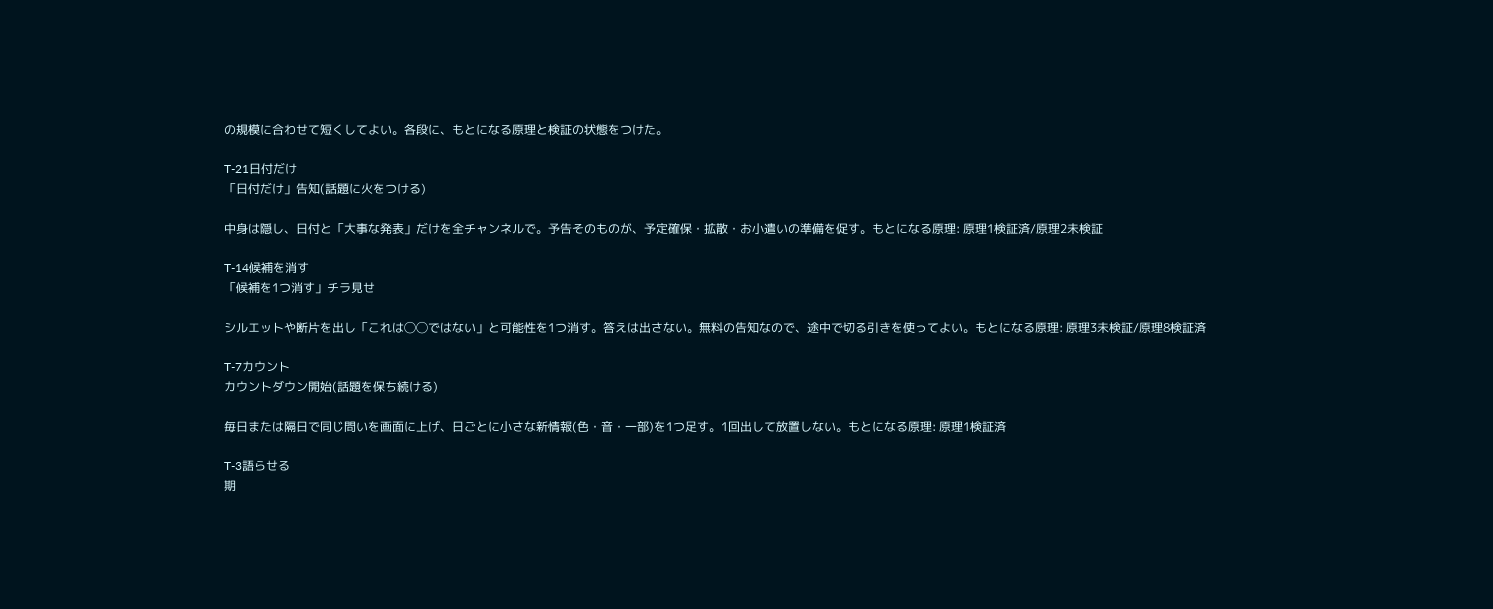の規模に合わせて短くしてよい。各段に、もとになる原理と検証の状態をつけた。

T-21日付だけ
「日付だけ」告知(話題に火をつける)

中身は隠し、日付と「大事な発表」だけを全チャンネルで。予告そのものが、予定確保・拡散・お小遣いの準備を促す。もとになる原理: 原理1検証済/原理2未検証

T-14候補を消す
「候補を1つ消す」チラ見せ

シルエットや断片を出し「これは◯◯ではない」と可能性を1つ消す。答えは出さない。無料の告知なので、途中で切る引きを使ってよい。もとになる原理: 原理3未検証/原理8検証済

T-7カウント
カウントダウン開始(話題を保ち続ける)

毎日または隔日で同じ問いを画面に上げ、日ごとに小さな新情報(色・音・一部)を1つ足す。1回出して放置しない。もとになる原理: 原理1検証済

T-3語らせる
期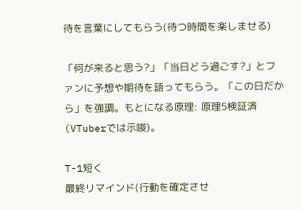待を言葉にしてもらう(待つ時間を楽しませる)

「何が来ると思う?」「当日どう過ごす?」とファンに予想や期待を語ってもらう。「この日だから」を強調。もとになる原理: 原理5検証済(VTuberでは示唆)。

T-1短く
最終リマインド(行動を確定させ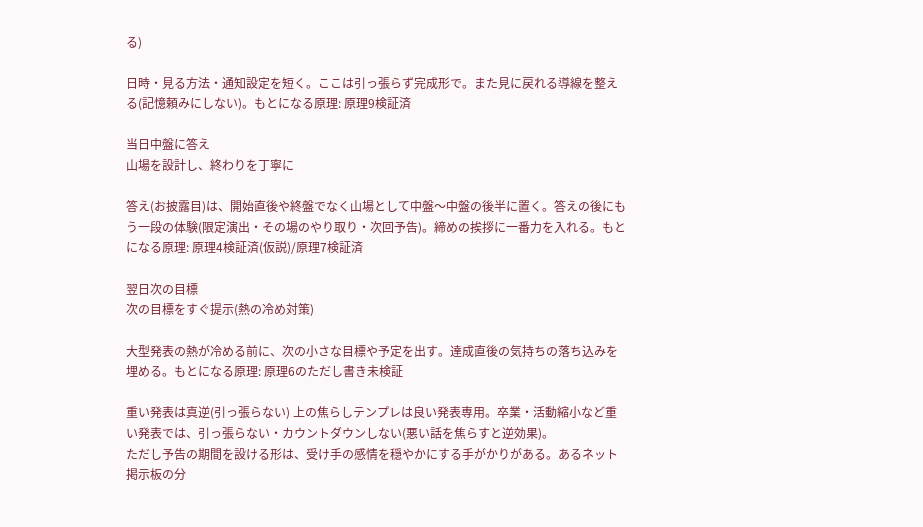る)

日時・見る方法・通知設定を短く。ここは引っ張らず完成形で。また見に戻れる導線を整える(記憶頼みにしない)。もとになる原理: 原理9検証済

当日中盤に答え
山場を設計し、終わりを丁寧に

答え(お披露目)は、開始直後や終盤でなく山場として中盤〜中盤の後半に置く。答えの後にもう一段の体験(限定演出・その場のやり取り・次回予告)。締めの挨拶に一番力を入れる。もとになる原理: 原理4検証済(仮説)/原理7検証済

翌日次の目標
次の目標をすぐ提示(熱の冷め対策)

大型発表の熱が冷める前に、次の小さな目標や予定を出す。達成直後の気持ちの落ち込みを埋める。もとになる原理: 原理6のただし書き未検証

重い発表は真逆(引っ張らない) 上の焦らしテンプレは良い発表専用。卒業・活動縮小など重い発表では、引っ張らない・カウントダウンしない(悪い話を焦らすと逆効果)。
ただし予告の期間を設ける形は、受け手の感情を穏やかにする手がかりがある。あるネット掲示板の分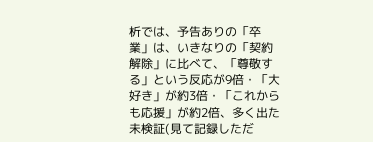析では、予告ありの「卒業」は、いきなりの「契約解除」に比べて、「尊敬する」という反応が9倍・「大好き」が約3倍・「これからも応援」が約2倍、多く出た未検証(見て記録しただ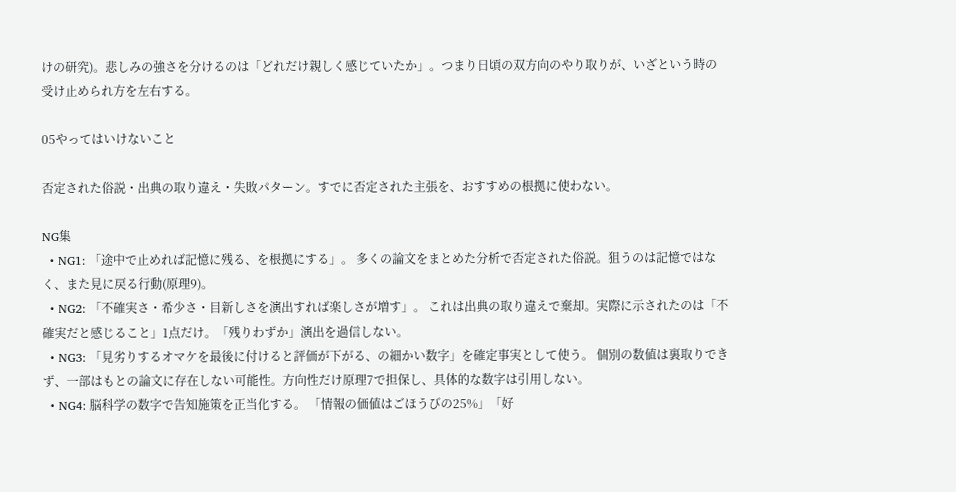けの研究)。悲しみの強さを分けるのは「どれだけ親しく感じていたか」。つまり日頃の双方向のやり取りが、いざという時の受け止められ方を左右する。

05やってはいけないこと

否定された俗説・出典の取り違え・失敗パターン。すでに否定された主張を、おすすめの根拠に使わない。

NG集
  • NG1: 「途中で止めれば記憶に残る、を根拠にする」。 多くの論文をまとめた分析で否定された俗説。狙うのは記憶ではなく、また見に戻る行動(原理9)。
  • NG2: 「不確実さ・希少さ・目新しさを演出すれば楽しさが増す」。 これは出典の取り違えで棄却。実際に示されたのは「不確実だと感じること」1点だけ。「残りわずか」演出を過信しない。
  • NG3: 「見劣りするオマケを最後に付けると評価が下がる、の細かい数字」を確定事実として使う。 個別の数値は裏取りできず、一部はもとの論文に存在しない可能性。方向性だけ原理7で担保し、具体的な数字は引用しない。
  • NG4: 脳科学の数字で告知施策を正当化する。 「情報の価値はごほうびの25%」「好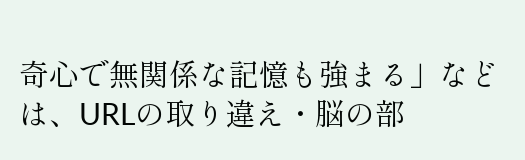奇心で無関係な記憶も強まる」などは、URLの取り違え・脳の部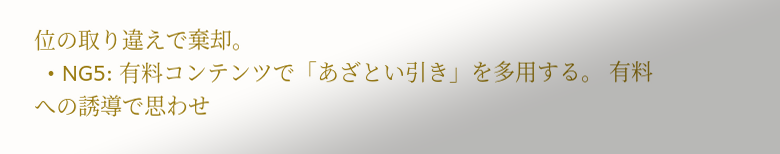位の取り違えで棄却。
  • NG5: 有料コンテンツで「あざとい引き」を多用する。 有料への誘導で思わせ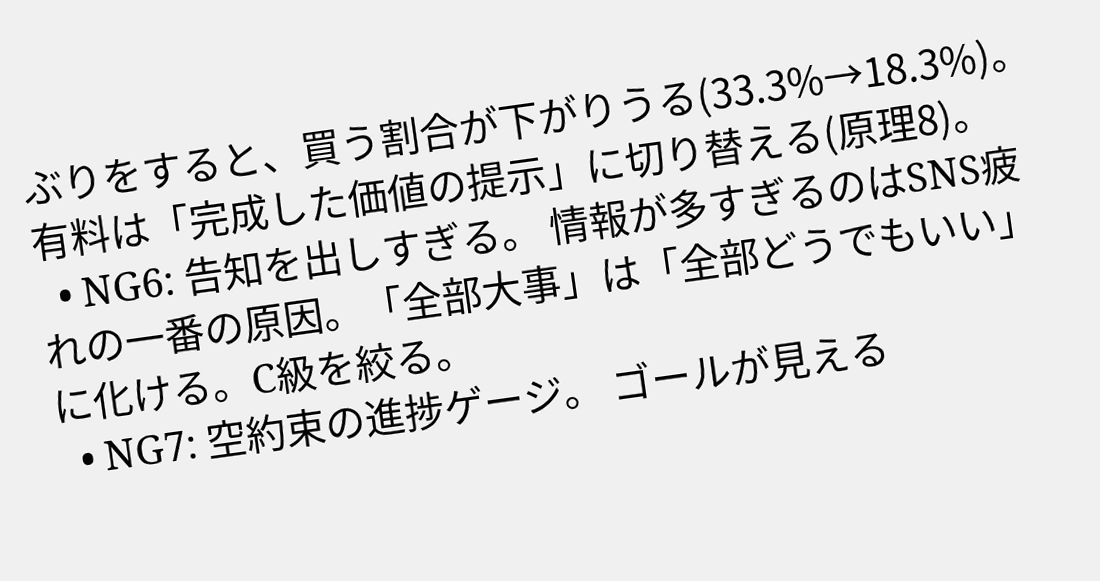ぶりをすると、買う割合が下がりうる(33.3%→18.3%)。有料は「完成した価値の提示」に切り替える(原理8)。
  • NG6: 告知を出しすぎる。 情報が多すぎるのはSNS疲れの一番の原因。「全部大事」は「全部どうでもいい」に化ける。C級を絞る。
  • NG7: 空約束の進捗ゲージ。 ゴールが見える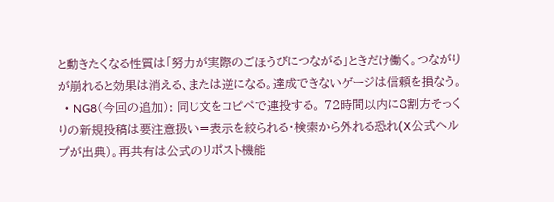と動きたくなる性質は「努力が実際のごほうびにつながる」ときだけ働く。つながりが崩れると効果は消える、または逆になる。達成できないゲージは信頼を損なう。
  • NG8(今回の追加): 同じ文をコピペで連投する。 72時間以内に8割方そっくりの新規投稿は要注意扱い=表示を絞られる・検索から外れる恐れ(X公式ヘルプが出典)。再共有は公式のリポスト機能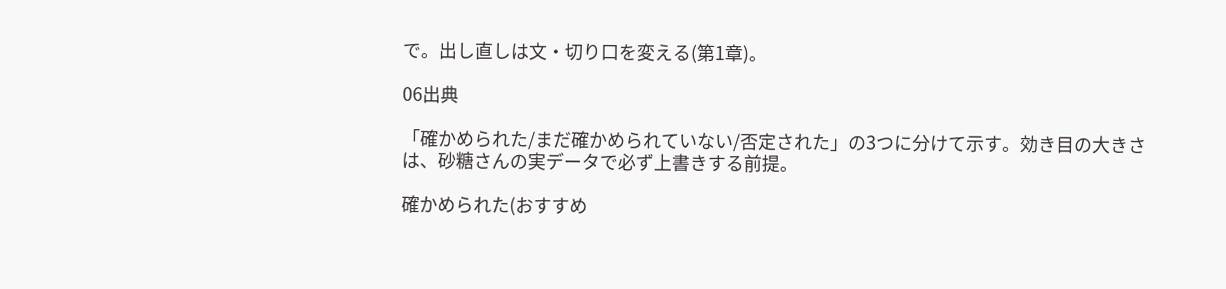で。出し直しは文・切り口を変える(第1章)。

06出典

「確かめられた/まだ確かめられていない/否定された」の3つに分けて示す。効き目の大きさは、砂糖さんの実データで必ず上書きする前提。

確かめられた(おすすめ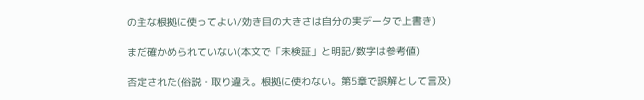の主な根拠に使ってよい/効き目の大きさは自分の実データで上書き)

まだ確かめられていない(本文で「未検証」と明記/数字は参考値)

否定された(俗説・取り違え。根拠に使わない。第5章で誤解として言及)